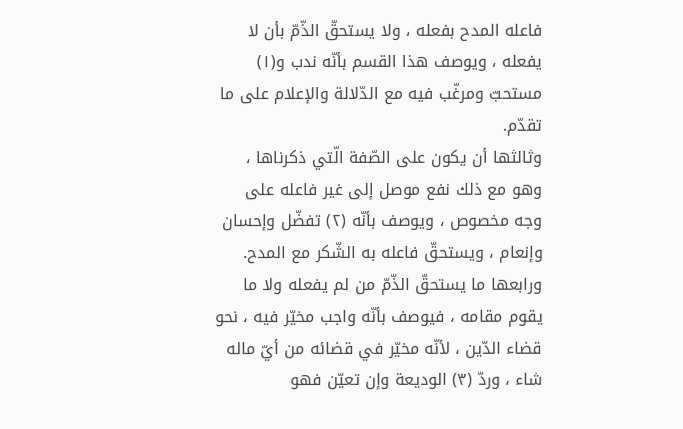فاعله المدح بفعله ، ولا يستحقّ الذّمّ بأن لا يفعله ، ويوصف هذا القسم بأنّه ندب و(١) مستحبّ ومرغّب فيه مع الدّلالة والإعلام على ما تقدّم.
وثالثها أن يكون على الصّفة الّتي ذكرناها ، وهو مع ذلك نفع موصل إلى غير فاعله على وجه مخصوص ، ويوصف بأنّه (٢) تفضّل وإحسان وإنعام ، ويستحقّ فاعله به الشّكر مع المدح.
ورابعها ما يستحقّ الذّمّ من لم يفعله ولا ما يقوم مقامه ، فيوصف بأنّه واجب مخيّر فيه ، نحو قضاء الدّين ، لأنّه مخيّر في قضائه من أيّ ماله شاء ، وردّ (٣) الوديعة وإن تعيّن فهو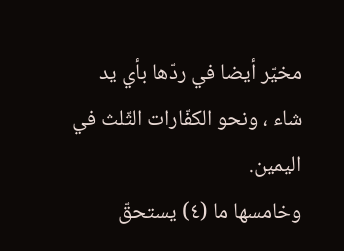مخيّر أيضا في ردّها بأي يد شاء ، ونحو الكفّارات الثّلث في اليمين.
وخامسها ما (٤) يستحقّ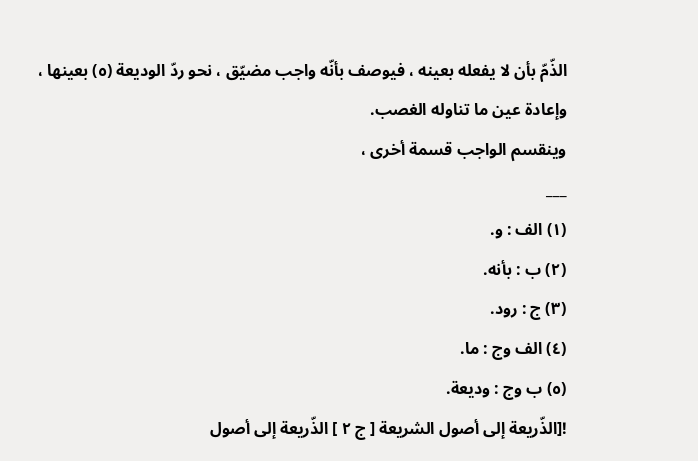الذّمّ بأن لا يفعله بعينه ، فيوصف بأنّه واجب مضيّق ، نحو ردّ الوديعة (٥) بعينها ، وإعادة عين ما تناوله الغصب.
وينقسم الواجب قسمة أخرى ،
___
(١) الف : و.
(٢) ب : بأنه.
(٣) ج : رود.
(٤) الف وج : ما.
(٥) ب وج : وديعة.
![الذّريعة إلى أصول الشريعة [ ج ٢ ] الذّريعة إلى أصول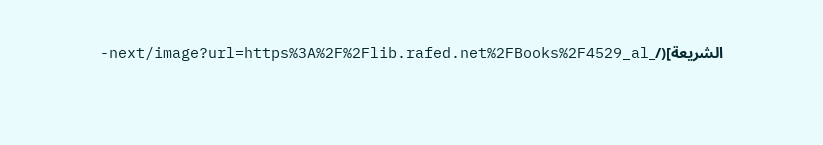الشريعة](/_next/image?url=https%3A%2F%2Flib.rafed.net%2FBooks%2F4529_al-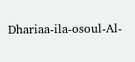Dhariaa-ila-osoul-Al-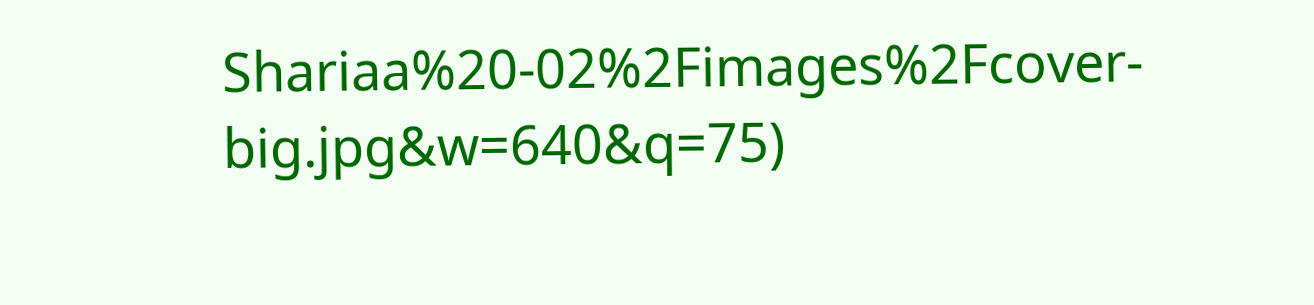Shariaa%20-02%2Fimages%2Fcover-big.jpg&w=640&q=75)